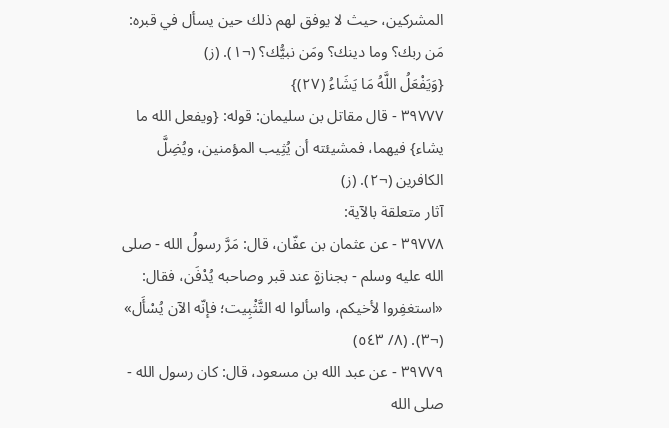المشركين، حيث لا يوفق لهم ذلك حين يسأل في قبره: مَن ربك؟ وما دينك؟ ومَن نبيُّك؟ (¬١). (ز)
{وَيَفْعَلُ اللَّهُ مَا يَشَاءُ (٢٧)}
٣٩٧٧٧ - قال مقاتل بن سليمان: قوله: {ويفعل الله ما يشاء} فيهما، فمشيئته أن يُثِيب المؤمنين، ويُضِلَّ الكافرين (¬٢). (ز)
آثار متعلقة بالآية:
٣٩٧٧٨ - عن عثمان بن عفّان، قال: مَرَّ رسولُ الله - صلى الله عليه وسلم - بجنازةٍ عند قبر وصاحبه يُدْفَن، فقال: «استغفِروا لأخيكم، واسألوا له التَّثْبِيت؛ فإنّه الآن يُسْأَل» (¬٣). (٨/ ٥٤٣)
٣٩٧٧٩ - عن عبد الله بن مسعود، قال: كان رسول الله - صلى الله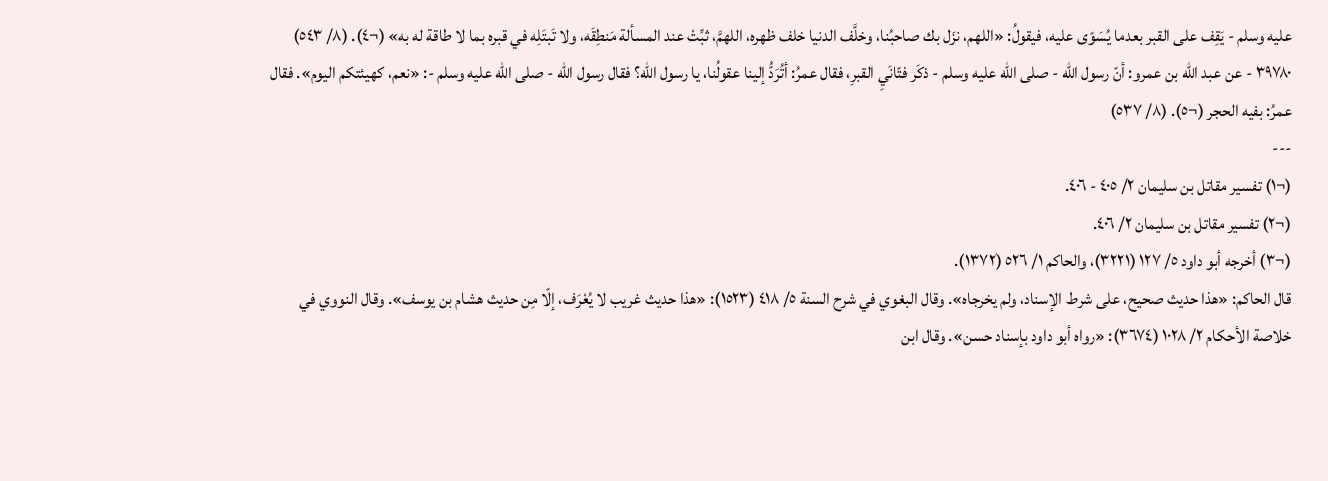عليه وسلم - يَقِف على القبر بعدما يُسَوّى عليه، فيقولُ: «اللهم، نزَل بك صاحبُنا، وخلَّف الدنيا خلف ظهره، اللهمَّ، ثبِّتْ عند المسألة مَنطِقَه، ولا تَبتَلِه في قبره بما لا طاقة له به» (¬٤). (٨/ ٥٤٣)
٣٩٧٨٠ - عن عبد الله بن عمرو: أنّ رسول الله - صلى الله عليه وسلم - ذكَر فتّانَيِ القبرِ، فقال عمرُ: أتُرَدُّ إلينا عقولُنا، يا رسول الله؟ فقال رسول الله - صلى الله عليه وسلم -: «نعم، كهيئتكم اليوم». فقال عمرُ: بفيه الحجر (¬٥). (٨/ ٥٣٧)
---
(¬١) تفسير مقاتل بن سليمان ٢/ ٤٠٥ - ٤٠٦.
(¬٢) تفسير مقاتل بن سليمان ٢/ ٤٠٦.
(¬٣) أخرجه أبو داود ٥/ ١٢٧ (٣٢٢١)، والحاكم ١/ ٥٢٦ (١٣٧٢).
قال الحاكم: «هذا حديث صحيح، على شرط الإسناد، ولم يخرجاه». وقال البغوي في شرح السنة ٥/ ٤١٨ (١٥٢٣): «هذا حديث غريب لا يُعْرَف، إلّا مِن حديث هشام بن يوسف». وقال النووي في خلاصة الأحكام ٢/ ١٠٢٨ (٣٦٧٤): «رواه أبو داود بإسناد حسن». وقال ابن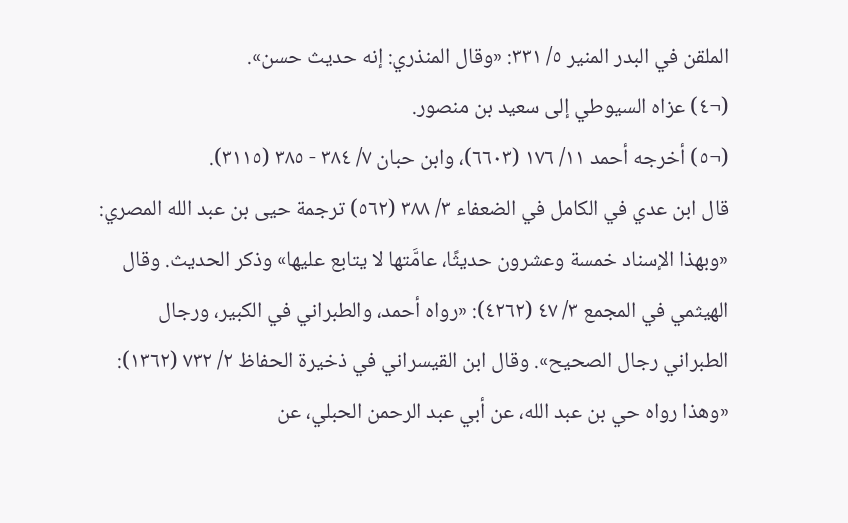الملقن في البدر المنير ٥/ ٣٣١: «وقال المنذري: إنه حديث حسن».
(¬٤) عزاه السيوطي إلى سعيد بن منصور.
(¬٥) أخرجه أحمد ١١/ ١٧٦ (٦٦٠٣)، وابن حبان ٧/ ٣٨٤ - ٣٨٥ (٣١١٥).
قال ابن عدي في الكامل في الضعفاء ٣/ ٣٨٨ (٥٦٢) ترجمة حيى بن عبد الله المصري: «وبهذا الإسناد خمسة وعشرون حديثًا، عامَّتها لا يتابع عليها» وذكر الحديث. وقال الهيثمي في المجمع ٣/ ٤٧ (٤٢٦٢): «رواه أحمد، والطبراني في الكبير، ورجال الطبراني رجال الصحيح». وقال ابن القيسراني في ذخيرة الحفاظ ٢/ ٧٣٢ (١٣٦٢): «وهذا رواه حي بن عبد الله، عن أبي عبد الرحمن الحبلي، عن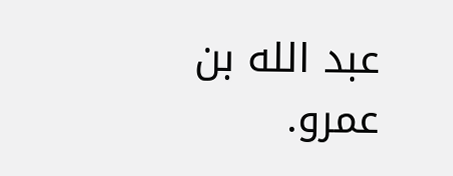عبد الله بن عمرو.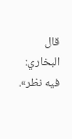قال البخاري: فيه نظر».